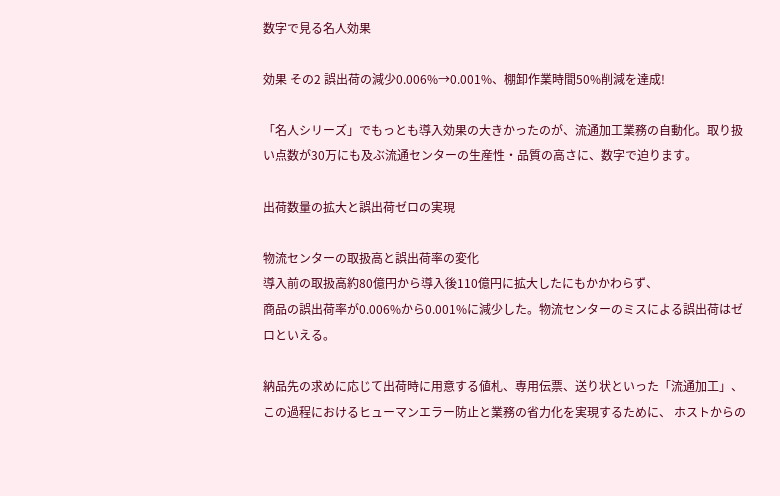数字で見る名人効果

効果 その2 誤出荷の減少0.006%→0.001%、棚卸作業時間50%削減を達成!

「名人シリーズ」でもっとも導入効果の大きかったのが、流通加工業務の自動化。取り扱い点数が30万にも及ぶ流通センターの生産性・品質の高さに、数字で迫ります。

出荷数量の拡大と誤出荷ゼロの実現

物流センターの取扱高と誤出荷率の変化
導入前の取扱高約80億円から導入後110億円に拡大したにもかかわらず、
商品の誤出荷率が0.006%から0.001%に減少した。物流センターのミスによる誤出荷はゼロといえる。

納品先の求めに応じて出荷時に用意する値札、専用伝票、送り状といった「流通加工」、この過程におけるヒューマンエラー防止と業務の省力化を実現するために、 ホストからの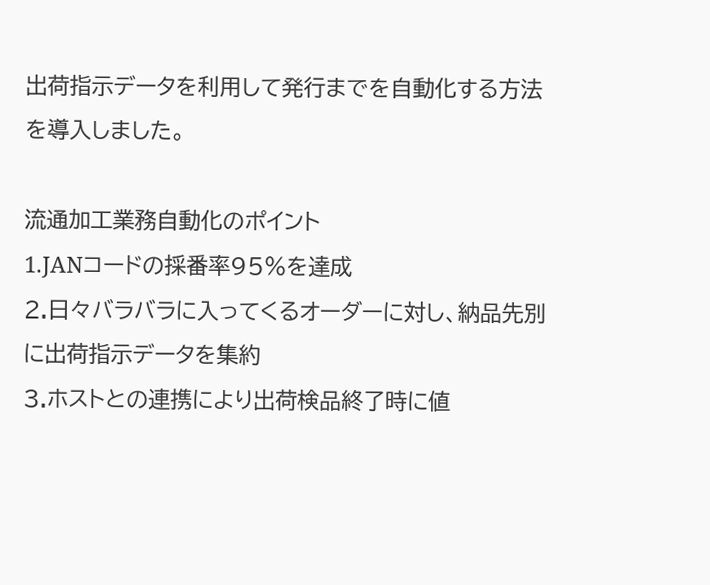出荷指示データを利用して発行までを自動化する方法を導入しました。

流通加工業務自動化のポイント
1.JANコードの採番率95%を達成
2.日々バラバラに入ってくるオーダーに対し、納品先別に出荷指示データを集約
3.ホストとの連携により出荷検品終了時に値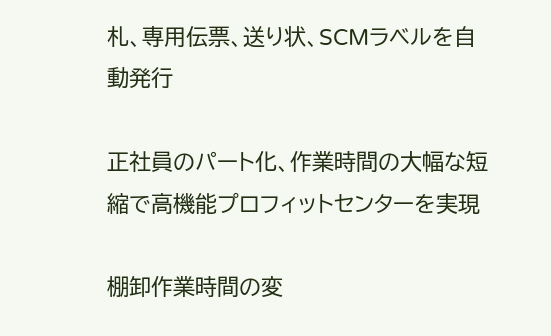札、専用伝票、送り状、SCMラベルを自動発行

正社員のパート化、作業時間の大幅な短縮で高機能プロフィットセンターを実現

棚卸作業時間の変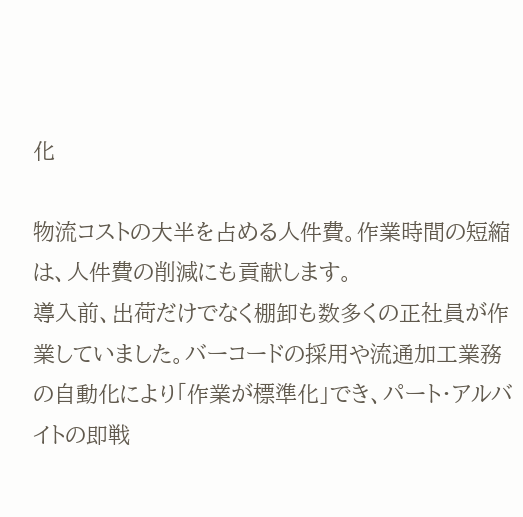化

物流コストの大半を占める人件費。作業時間の短縮は、人件費の削減にも貢献します。
導入前、出荷だけでなく棚卸も数多くの正社員が作業していました。バーコードの採用や流通加工業務の自動化により「作業が標準化」でき、パート・アルバイトの即戦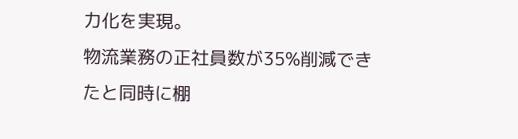力化を実現。
物流業務の正社員数が35%削減できたと同時に棚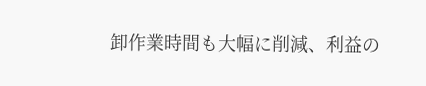卸作業時間も大幅に削減、利益の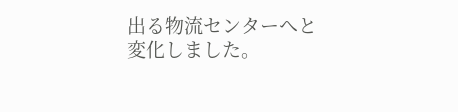出る物流センターへと変化しました。